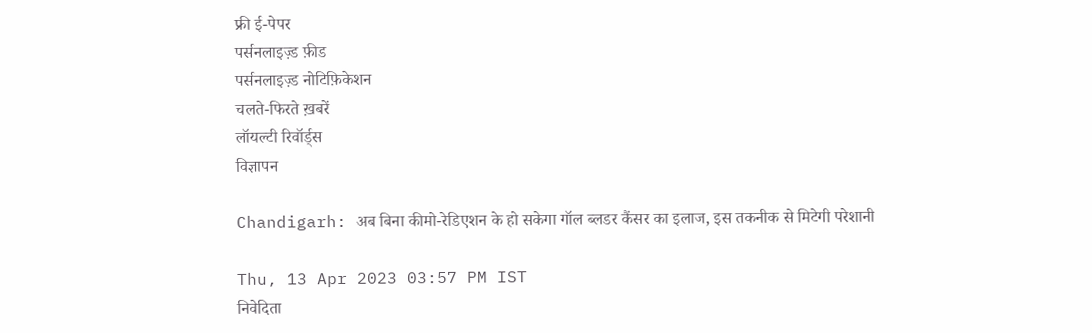फ्री ई-पेपर
पर्सनलाइज़्ड फ़ीड
पर्सनलाइज़्ड नोटिफ़िकेशन
चलते-फिरते ख़बरें
लॉयल्टी रिवॉर्ड्स
विज्ञापन

Chandigarh: अब बिना कीमो-रेडिएशन के हो सकेगा गॉल ब्लडर कैंसर का इलाज, इस तकनीक से मिटेगी परेशानी

Thu, 13 Apr 2023 03:57 PM IST
निवेदिता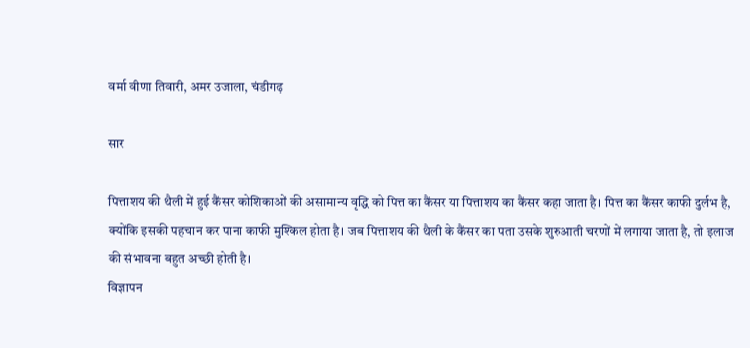वर्मा वीणा तिवारी, अमर उजाला, चंडीगढ़

सार

पित्ताशय की थैली में हुई कैंसर कोशिकाओं की असामान्य वृद्धि को पित्त का कैंसर या पित्ताशय का कैंसर कहा जाता है। पित्त का कैंसर काफी दुर्लभ है, क्योंकि इसकी पहचान कर पाना काफी मुश्किल होता है। जब पित्ताशय की थैली के कैंसर का पता उसके शुरुआती चरणों में लगाया जाता है, तो इलाज की संभावना बहुत अच्छी होती है।
विज्ञापन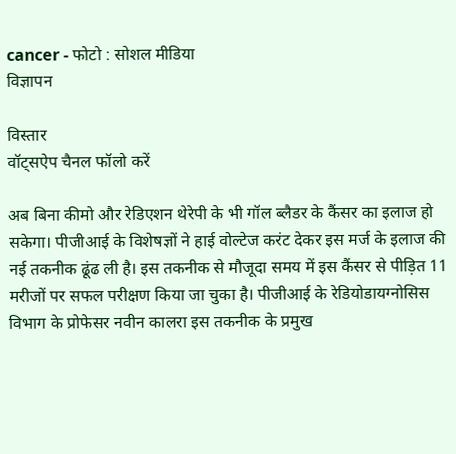cancer - फोटो : सोशल मीडिया
विज्ञापन

विस्तार
वॉट्सऐप चैनल फॉलो करें

अब बिना कीमो और रेडिएशन थेरेपी के भी गॉल ब्लैडर के कैंसर का इलाज हो सकेगा। पीजीआई के विशेषज्ञों ने हाई वोल्टेज करंट देकर इस मर्ज के इलाज की नई तकनीक ढूंढ ली है। इस तकनीक से मौजूदा समय में इस कैंसर से पीड़ित 11 मरीजों पर सफल परीक्षण किया जा चुका है। पीजीआई के रेडियोडायग्नोसिस विभाग के प्रोफेसर नवीन कालरा इस तकनीक के प्रमुख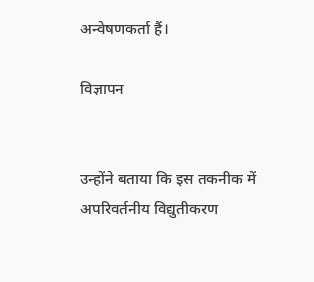अन्वेषणकर्ता हैं।

विज्ञापन


उन्होंने बताया कि इस तकनीक में अपरिवर्तनीय विद्युतीकरण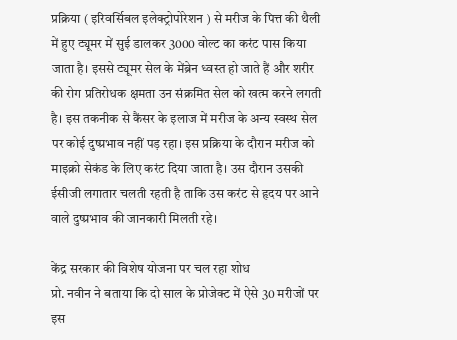प्रक्रिया ( इरिवर्सिबल इलेक्ट्रोपोरेशन ) से मरीज के पित्त की थैली में हुए ट्यूमर में सुई डालकर 3000 वोल्ट का करंट पास किया जाता है। इससे ट्यूमर सेल के मेंब्रेन ध्वस्त हो जाते हैं और शरीर की रोग प्रतिरोधक क्षमता उन संक्रमित सेल को खत्म करने लगती है। इस तकनीक से कैंसर के इलाज में मरीज के अन्य स्वस्थ सेल पर कोई दुष्प्रभाव नहीं पड़ रहा। इस प्रक्रिया के दौरान मरीज को माइक्रो सेकंड के लिए करंट दिया जाता है। उस दौरान उसकी ईसीजी लगातार चलती रहती है ताकि उस करंट से हृदय पर आने वाले दुष्प्रभाव की जानकारी मिलती रहे।

केंद्र सरकार की विशेष योजना पर चल रहा शोध
प्रो. नवीन ने बताया कि दो साल के प्रोजेक्ट में ऐसे 30 मरीजों पर इस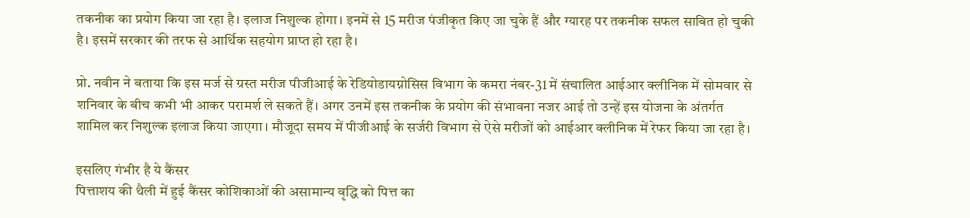तकनीक का प्रयोग किया जा रहा है। इलाज निशुल्क होगा। इनमें से 15 मरीज पंजीकृत किए जा चुके हैं और ग्यारह पर तकनीक सफल साबित हो चुकी है। इसमें सरकार की तरफ से आर्थिक सहयोग प्राप्त हो रहा है।

प्रो. नवीन ने बताया कि इस मर्ज से ग्रस्त मरीज पीजीआई के रेडियोडायग्नोसिस विभाग के कमरा नंबर-31 में संचालित आईआर क्लीनिक में सोमवार से शनिवार के बीच कभी भी आकर परामर्श ले सकते हैं। अगर उनमें इस तकनीक के प्रयोग की संभावना नजर आई तो उन्हें इस योजना के अंतर्गत शामिल कर निशुल्क इलाज किया जाएगा। मौजूदा समय में पीजीआई के सर्जरी विभाग से ऐसे मरीजों को आईआर क्लीनिक में रेफर किया जा रहा है।

इसलिए गंभीर है ये कैंसर
पित्ताशय की थैली में हुई कैंसर कोशिकाओं की असामान्य वृद्धि को पित्त का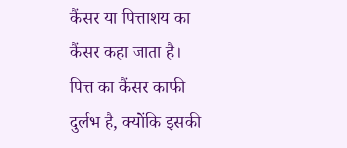कैंसर या पित्ताशय का कैंसर कहा जाता है। पित्त का कैंसर काफी दुर्लभ है, क्योंकि इसकी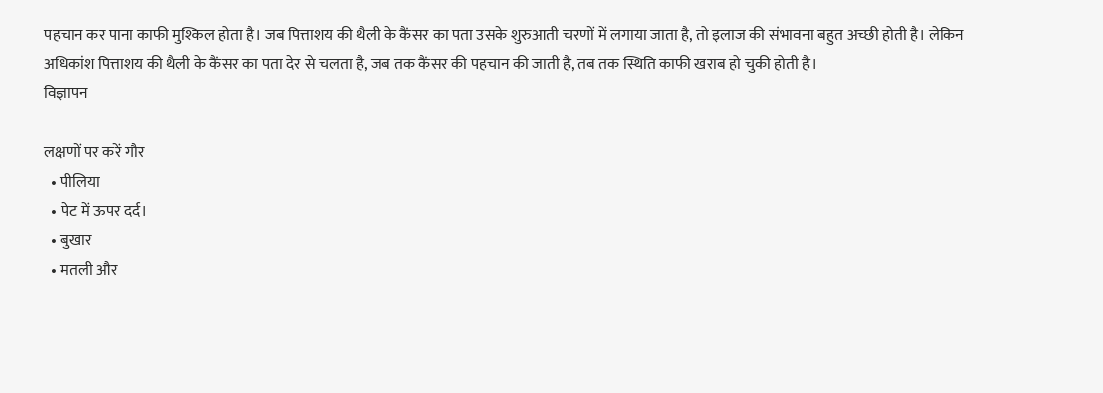पहचान कर पाना काफी मुश्किल होता है। जब पित्ताशय की थैली के कैंसर का पता उसके शुरुआती चरणों में लगाया जाता है, तो इलाज की संभावना बहुत अच्छी होती है। लेकिन अधिकांश पित्ताशय की थैली के कैंसर का पता देर से चलता है, जब तक कैंसर की पहचान की जाती है, तब तक स्थिति काफी खराब हो चुकी होती है।
विज्ञापन

लक्षणों पर करें गौर
  • पीलिया
  • पेट में ऊपर दर्द।
  • बुखार
  • मतली और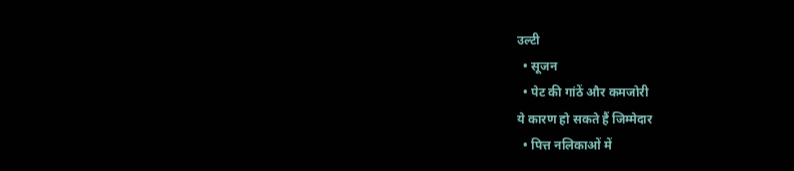उल्टी
  • सूजन
  • पेट की गांठें और कमजोरी
ये कारण हो सकते हैं जिम्मेदार
  • पित्त नलिकाओं में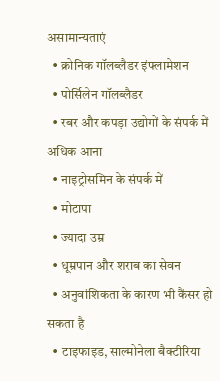असामान्यताएं
  • क्रोनिक गॉलब्लैडर इंफ्लामेशन
  • पोर्सिलेन गॉलब्लैडर
  • रबर और कपड़ा उद्योगों के संपर्क में अधिक आना
  • नाइट्रोसमिन के संपर्क में
  • मोटापा
  • ज्यादा उम्र
  • धूम्रपान और शराब का सेवन
  • अनुवांशिकता के कारण भी कैंसर हो सकता है
  • टाइफाइड, साल्मोनेला बैक्टीरिया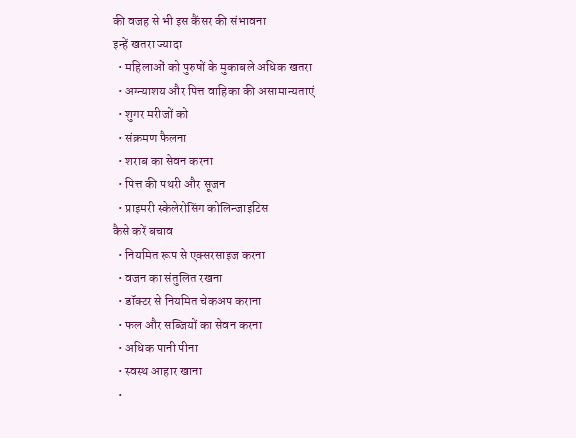की वजह से भी इस कैंसर की संभावना
इन्हें खतरा ज्यादा
  • महिलाओं को पुरुषों के मुकाबले अधिक खतरा
  • अग्न्याशय और पित्त वाहिका की असामान्यताएं
  • शुगर मरीजों को
  • संक्रमण फैलना
  • शराब का सेवन करना
  • पित्त की पथरी और सूजन
  • प्राइमरी स्केलेरोसिंग कोलिन्जाइटिस
कैसे करें बचाव
  • नियमित रूप से एक्सरसाइज करना
  • वजन का संतुलित रखना
  • डॉक्टर से नियमित चेकअप कराना
  • फल और सब्जियों का सेवन करना
  • अधिक पानी पीना
  • स्वस्थ आहार खाना
  •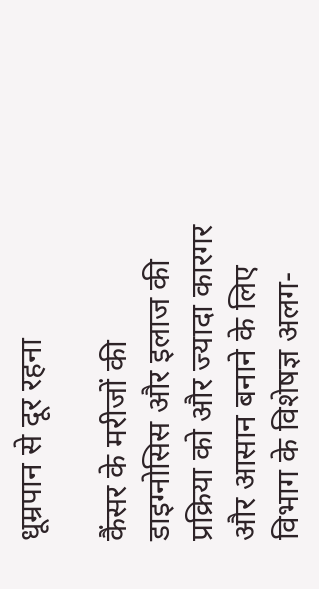धूम्रपान से दूर रहना

कैंसर के मरीजों की डाइग्नोसिस और इलाज की प्रक्रिया को और ज्यादा कारगर और आसान बनाने के लिए विभाग के विशेषज्ञ अलग-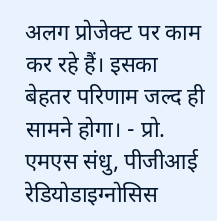अलग प्रोजेक्ट पर काम कर रहे हैं। इसका बेहतर परिणाम जल्द ही सामने होगा। - प्रो. एमएस संधु, पीजीआई रेडियोडाइग्नोसिस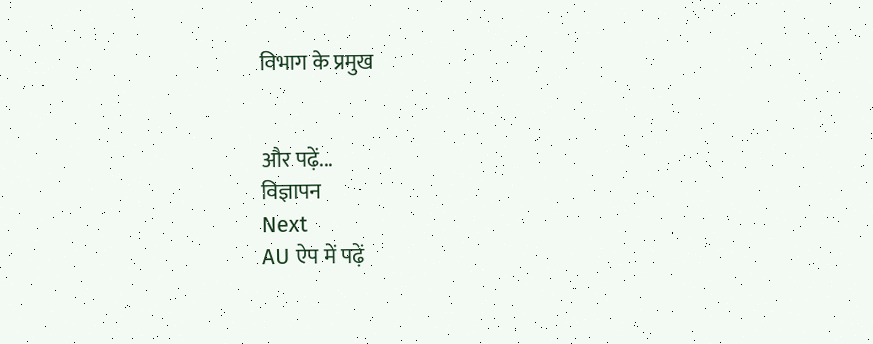विभाग के प्रमुख


और पढ़ें...
विज्ञापन
Next
AU ऐप में पढ़ें